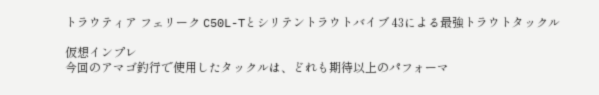トラウティア フェリーク C50L-Tとシリテントラウトバイブ 43による最強トラウトタックル

仮想インプレ
今回のアマゴ釣行で使用したタックルは、どれも期待以上のパフォーマ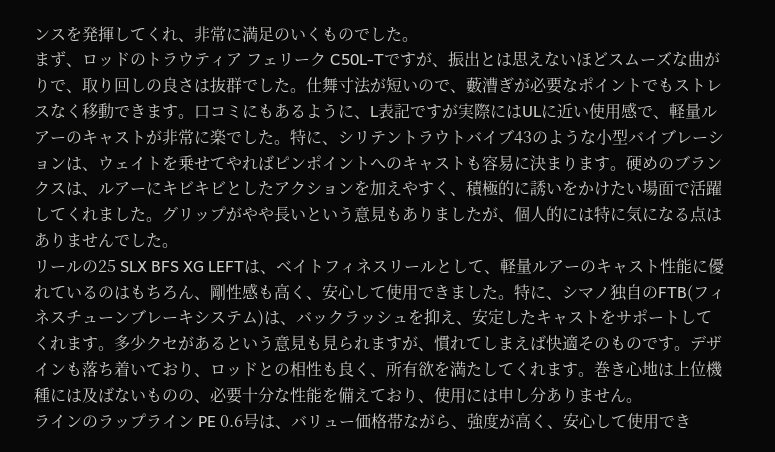ンスを発揮してくれ、非常に満足のいくものでした。
まず、ロッドのトラウティア フェリーク C50L-Tですが、振出とは思えないほどスムーズな曲がりで、取り回しの良さは抜群でした。仕舞寸法が短いので、藪漕ぎが必要なポイントでもストレスなく移動できます。口コミにもあるように、L表記ですが実際にはULに近い使用感で、軽量ルアーのキャストが非常に楽でした。特に、シリテントラウトバイブ43のような小型バイブレーションは、ウェイトを乗せてやればピンポイントへのキャストも容易に決まります。硬めのブランクスは、ルアーにキビキビとしたアクションを加えやすく、積極的に誘いをかけたい場面で活躍してくれました。グリップがやや長いという意見もありましたが、個人的には特に気になる点はありませんでした。
リールの25 SLX BFS XG LEFTは、ベイトフィネスリールとして、軽量ルアーのキャスト性能に優れているのはもちろん、剛性感も高く、安心して使用できました。特に、シマノ独自のFTB(フィネスチューンブレーキシステム)は、バックラッシュを抑え、安定したキャストをサポートしてくれます。多少クセがあるという意見も見られますが、慣れてしまえば快適そのものです。デザインも落ち着いており、ロッドとの相性も良く、所有欲を満たしてくれます。巻き心地は上位機種には及ばないものの、必要十分な性能を備えており、使用には申し分ありません。
ラインのラップライン PE 0.6号は、バリュー価格帯ながら、強度が高く、安心して使用でき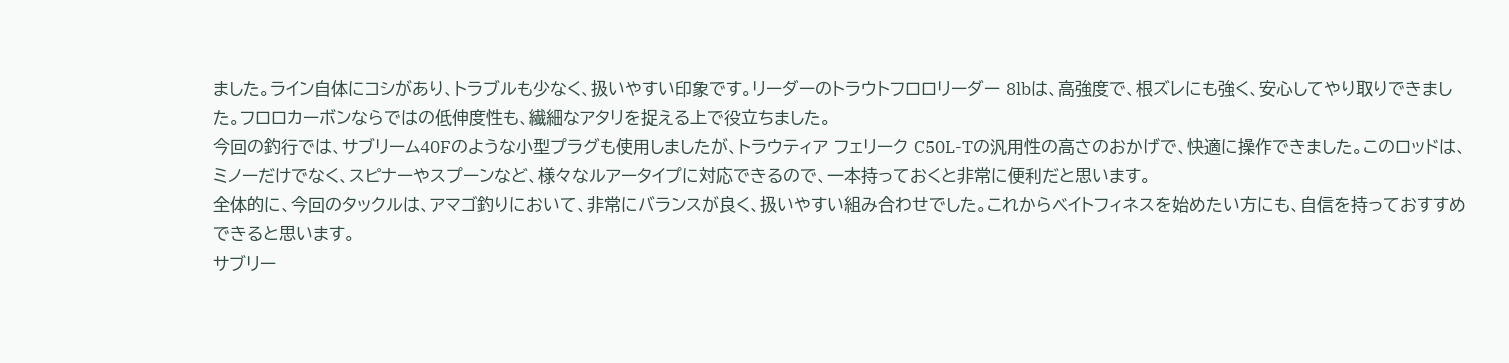ました。ライン自体にコシがあり、トラブルも少なく、扱いやすい印象です。リーダーのトラウトフロロリーダー 8lbは、高強度で、根ズレにも強く、安心してやり取りできました。フロロカーボンならではの低伸度性も、繊細なアタリを捉える上で役立ちました。
今回の釣行では、サブリーム40Fのような小型プラグも使用しましたが、トラウティア フェリーク C50L-Tの汎用性の高さのおかげで、快適に操作できました。このロッドは、ミノーだけでなく、スピナーやスプーンなど、様々なルアータイプに対応できるので、一本持っておくと非常に便利だと思います。
全体的に、今回のタックルは、アマゴ釣りにおいて、非常にバランスが良く、扱いやすい組み合わせでした。これからベイトフィネスを始めたい方にも、自信を持っておすすめできると思います。
サブリー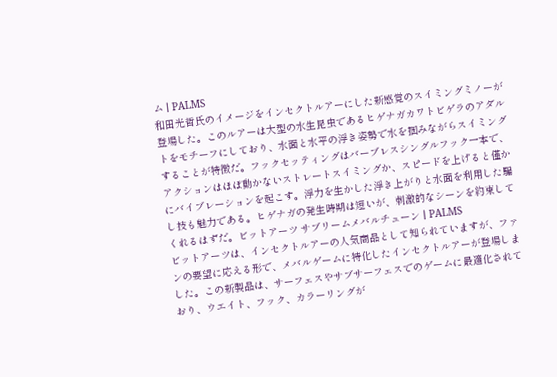ム | PALMS
和田光哲氏のイメージをインセクトルアーにした新感覚のスイミングミノーが登場した。このルアーは大型の水生昆虫であるヒゲナガカワトビゲラのアダルトをモチーフにしており、水面と水平の浮き姿勢で水を掴みながらスイミングすることが特徴だ。フックセッティングはバーブレスシングルフック一本で、アクションはほぼ動かないストレートスイミングか、スピードを上げると僅かにバイブレーションを起こす。浮力を生かした浮き上がりと水面を利用した騙し技も魅力である。ヒゲナガの発生時期は短いが、刺激的なシーンを約束してくれるはずだ。ビットアーツ サブリームメバルチューン | PALMS
ビットアーツは、インセクトルアーの人気商品として知られていますが、ファンの要望に応える形で、メバルゲームに特化したインセクトルアーが登場しました。この新製品は、サーフェスやサブサーフェスでのゲームに最適化されており、ウエイト、フック、カラーリングが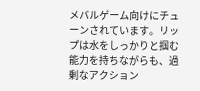メバルゲーム向けにチューンされています。リップは水をしっかりと掴む能力を持ちながらも、過剰なアクション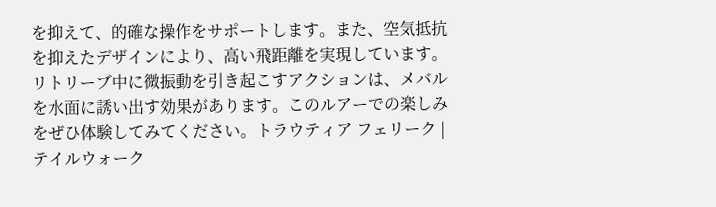を抑えて、的確な操作をサポートします。また、空気抵抗を抑えたデザインにより、高い飛距離を実現しています。リトリーブ中に微振動を引き起こすアクションは、メバルを水面に誘い出す効果があります。このルアーでの楽しみをぜひ体験してみてください。トラウティア フェリーク | テイルウォーク